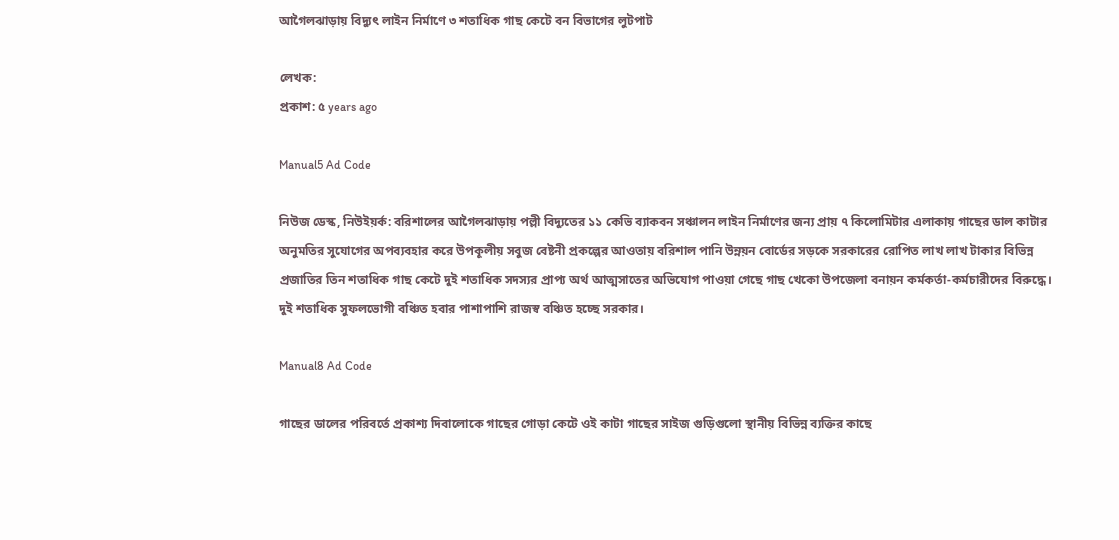আগৈলঝাড়ায় বিদ্যুৎ লাইন নির্মাণে ৩ শতাধিক গাছ কেটে বন বিভাগের লুটপাট

লেখক:
প্রকাশ: ৫ years ago

Manual5 Ad Code

নিউজ ডেস্ক, নিউইয়র্ক: বরিশালের আগৈলঝাড়ায় পল্লী বিদ্যুতের ১১ কেভি ব্যাকবন সঞ্চালন লাইন নির্মাণের জন্য প্রায় ৭ কিলোমিটার এলাকায় গাছের ডাল কাটার অনুমতির সুযোগের অপব্যবহার করে উপকূলীয় সবুজ বেষ্টনী প্রকল্পের আওতায় বরিশাল পানি উন্নয়ন বোর্ডের সড়কে সরকারের রোপিত লাখ লাখ টাকার বিভিন্ন প্রজাতির তিন শতাধিক গাছ কেটে দুই শতাধিক সদস্যর প্রাপ্য অর্থ আত্মসাতের অভিযোগ পাওয়া গেছে গাছ খেকো উপজেলা বনায়ন কর্মকর্তা-কর্মচারীদের বিরুদ্ধে। দুই শতাধিক সুফলভোগী বঞ্চিত হবার পাশাপাশি রাজস্ব বঞ্চিত হচ্ছে সরকার।

Manual8 Ad Code

গাছের ডালের পরিবর্তে প্রকাশ্য দিবালোকে গাছের গোড়া কেটে ওই কাটা গাছের সাইজ গুড়িগুলো স্থানীয় বিভিন্ন ব্যক্তির কাছে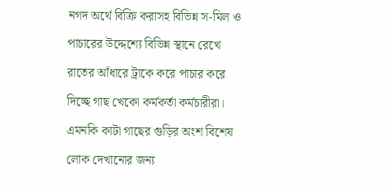নগদ অর্থে বিক্রি করাসহ বিভিন্ন স-মিল ও পাচারের উদ্দেশ্যে বিভিন্ন স্থানে রেখে রাতের আঁধারে ট্রাকে করে পাচার করে দিচ্ছে গাছ খেকো কর্মকর্তা কর্মচারীরা। এমনকি কাটা গাছের গুড়ির অংশ বিশেষ লোক দেখানোর জন্য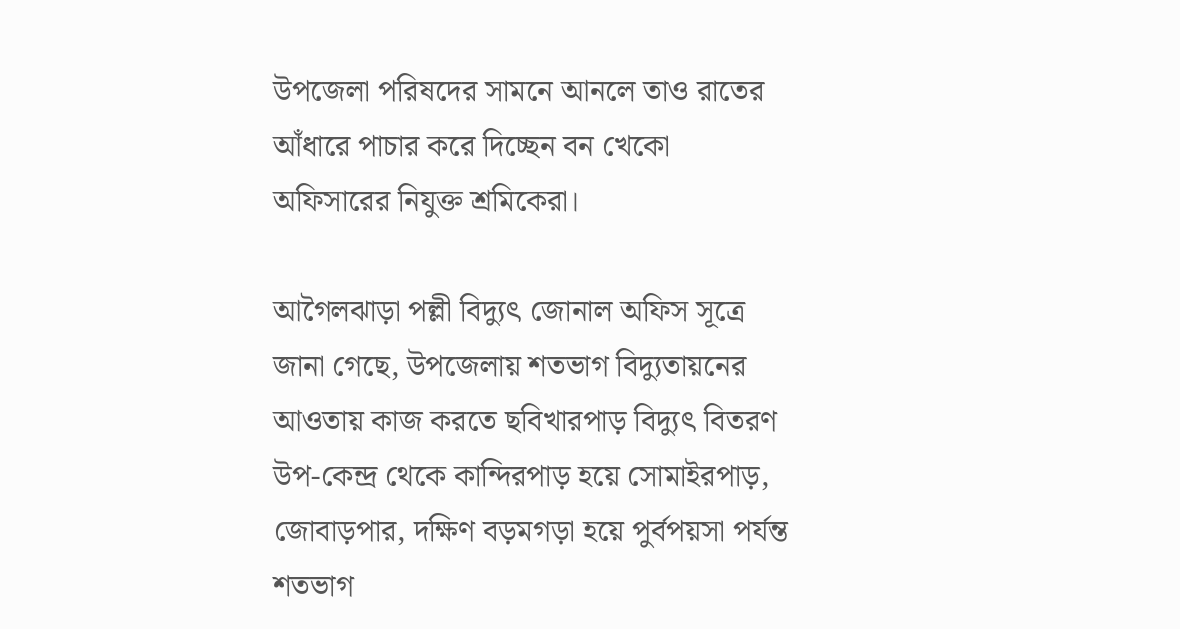উপজেলা পরিষদের সামনে আনলে তাও রাতের আঁধারে পাচার করে দিচ্ছেন বন খেকো অফিসারের নিযুক্ত শ্রমিকেরা।

আগৈলঝাড়া পল্লী বিদ্যুৎ জোনাল অফিস সূত্রে জানা গেছে, উপজেলায় শতভাগ বিদ্যুতায়নের আওতায় কাজ করতে ছবিখারপাড় বিদ্যুৎ বিতরণ উপ-কেন্দ্র থেকে কান্দিরপাড় হয়ে সোমাইরপাড়, জোবাড়পার, দক্ষিণ বড়মগড়া হয়ে পুর্বপয়সা পর্যন্ত শতভাগ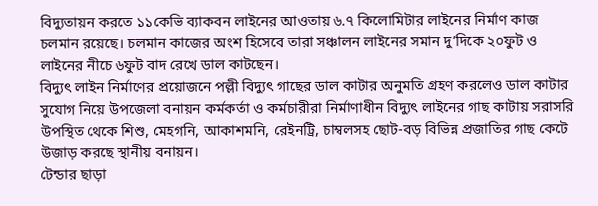বিদ্যুতায়ন করতে ১১কেভি ব্যাকবন লাইনের আওতায় ৬.৭ কিলোমিটার লাইনের নির্মাণ কাজ চলমান রয়েছে। চলমান কাজের অংশ হিসেবে তারা সঞ্চালন লাইনের সমান দু’দিকে ২০ফুট ও লাইনের নীচে ৬ফুট বাদ রেখে ডাল কাটছেন।
বিদ্যুৎ লাইন নির্মাণের প্রয়োজনে পল্লী বিদ্যুৎ গাছের ডাল কাটার অনুমতি গ্রহণ করলেও ডাল কাটার সুযোগ নিয়ে উপজেলা বনায়ন কর্মকর্তা ও কর্মচারীরা নির্মাণাধীন বিদ্যুৎ লাইনের গাছ কাটায় সরাসরি উপস্থিত থেকে শিশু, মেহগনি, আকাশমনি, রেইনট্রি, চাম্বলসহ ছোট-বড় বিভিন্ন প্রজাতির গাছ কেটে উজাড় করছে স্থানীয় বনায়ন।
টেন্ডার ছাড়া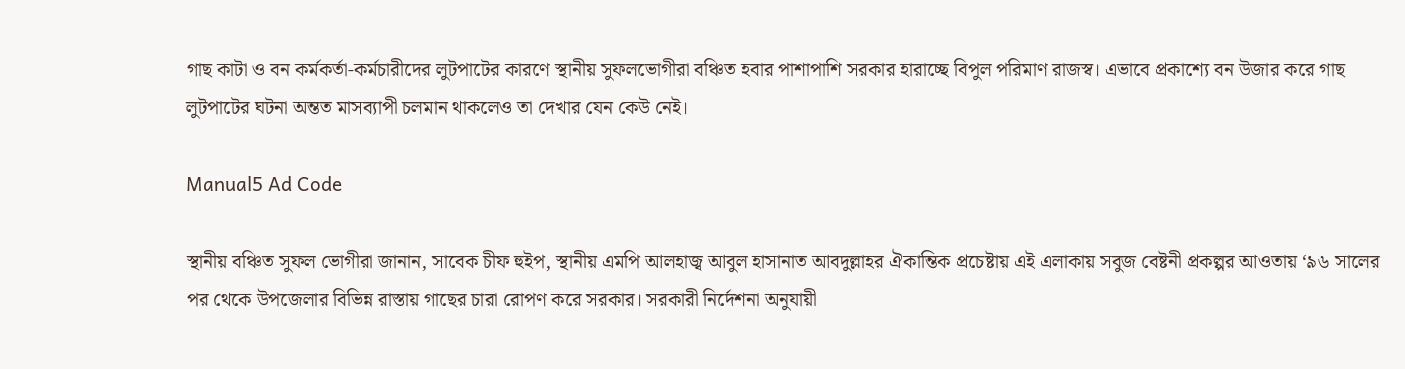গাছ কাটা ও বন কর্মকর্তা-কর্মচারীদের লুটপাটের কারণে স্থানীয় সুফলভোগীরা বঞ্চিত হবার পাশাপাশি সরকার হারাচ্ছে বিপুল পরিমাণ রাজস্ব। এভাবে প্রকাশ্যে বন উজার করে গাছ লুটপাটের ঘটনা অন্তত মাসব্যাপী চলমান থাকলেও তা দেখার যেন কেউ নেই।

Manual5 Ad Code

স্থানীয় বঞ্চিত সুফল ভোগীরা জানান, সাবেক চীফ হুইপ, স্থানীয় এমপি আলহাজ্ব আবুল হাসানাত আবদুল্লাহর ঐকান্তিক প্রচেষ্টায় এই এলাকায় সবুজ বেষ্টনী প্রকল্পর আওতায় ‘৯৬ সালের পর থেকে উপজেলার বিভিন্ন রাস্তায় গাছের চারা রোপণ করে সরকার। সরকারী নির্দেশনা অনুযায়ী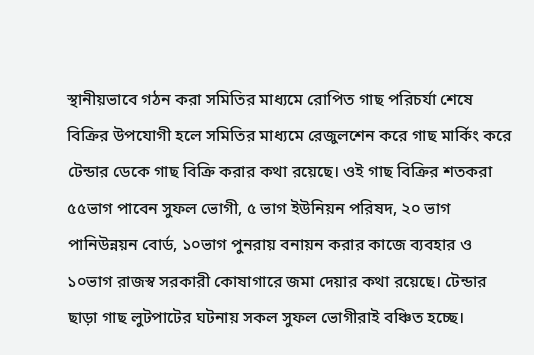স্থানীয়ভাবে গঠন করা সমিতির মাধ্যমে রোপিত গাছ পরিচর্যা শেষে বিক্রির উপযোগী হলে সমিতির মাধ্যমে রেজুলশেন করে গাছ মার্কিং করে টেন্ডার ডেকে গাছ বিক্রি করার কথা রয়েছে। ওই গাছ বিক্রির শতকরা ৫৫ভাগ পাবেন সুফল ভোগী, ৫ ভাগ ইউনিয়ন পরিষদ, ২০ ভাগ পানিউন্নয়ন বোর্ড, ১০ভাগ পুনরায় বনায়ন করার কাজে ব্যবহার ও ১০ভাগ রাজস্ব সরকারী কোষাগারে জমা দেয়ার কথা রয়েছে। টেন্ডার ছাড়া গাছ লুটপাটের ঘটনায় সকল সুফল ভোগীরাই বঞ্চিত হচ্ছে।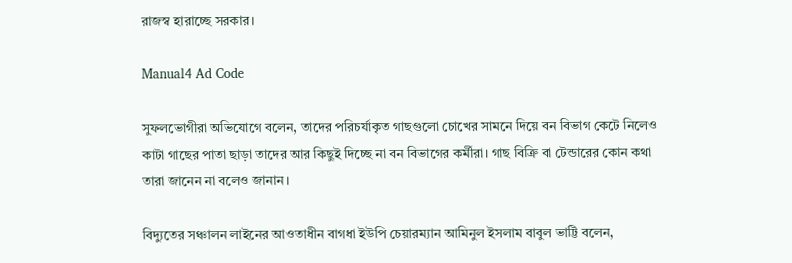রাজস্ব হারাচ্ছে সরকার।

Manual4 Ad Code

সুফলভোগীরা অভিযোগে বলেন, তাদের পরিচর্যাকৃত গাছগুলো চোখের সামনে দিয়ে বন বিভাগ কেটে নিলেও কাটা গাছের পাতা ছাড়া তাদের আর কিছুই দিচ্ছে না বন বিভাগের কর্মীরা। গাছ বিক্রি বা টেন্ডারের কোন কথা তারা জানেন না বলেও জানান।

বিদ্যুতের সঞ্চালন লাইনের আওতাধীন বাগধা ইউপি চেয়ারম্যান আমিনুল ইসলাম বাবুল ভাট্টি বলেন,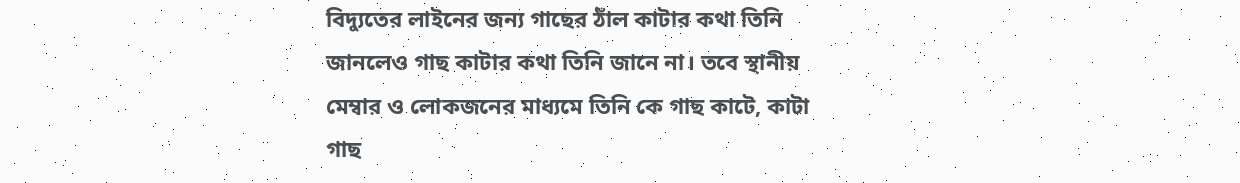বিদ্যুতের লাইনের জন্য গাছের ঠাঁল কাটার কথা তিনি জানলেও গাছ কাটার কথা তিনি জানে না। তবে স্থানীয় মেম্বার ও লোকজনের মাধ্যমে তিনি কে গাছ কাটে, কাটা গাছ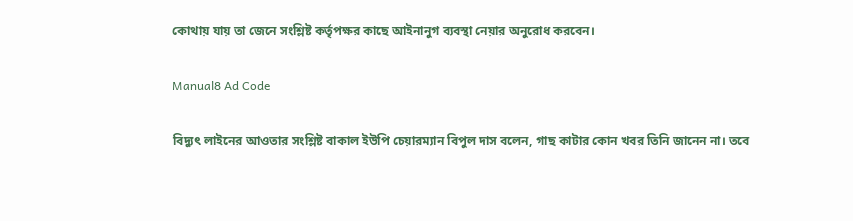কোথায় যায় তা জেনে সংশ্লিষ্ট কর্তৃপক্ষর কাছে আইনানুগ ব্যবস্থা নেয়ার অনুরোধ করবেন।

Manual8 Ad Code

বিদ্যুৎ লাইনের আওতার সংশ্লিষ্ট বাকাল ইউপি চেয়ারম্যান বিপুল দাস বলেন, গাছ কাটার কোন খবর তিনি জানেন না। তবে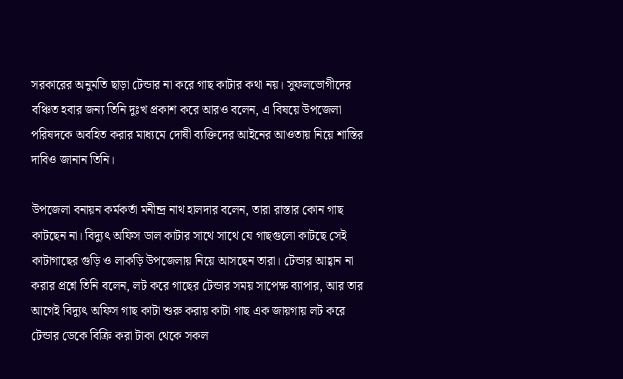সরকারের অনুমতি ছাড়া টেন্ডার না করে গাছ কাটার কথা নয়। সুফলভোগীদের বঞ্চিত হবার জন্য তিনি দুঃখ প্রকাশ করে আরও বলেন, এ বিষয়ে উপজেলা পরিষদকে অবহিত করার মাধ্যমে দোষী ব্যক্তিদের আইনের আওতায় নিয়ে শাস্তির দাবিও জানান তিনি।

উপজেলা বনায়ন কর্মকর্তা মনীন্দ্র নাথ হালদার বলেন, তারা রাস্তার কোন গাছ কাটছেন না। বিদ্যুৎ অফিস ডাল কাটার সাথে সাথে যে গাছগুলো কাটছে সেই কাটাগাছের গুড়ি ও লাকড়ি উপজেলায় নিয়ে আসছেন তারা। টেন্ডার আহ্বান না করার প্রশ্নে তিনি বলেন, লট করে গাছের টেন্ডার সময় সাপেক্ষ ব্যাপার, আর তার আগেই বিদ্যুৎ অফিস গাছ কাটা শুরু করায় কাটা গাছ এক জায়গায় লট করে টেন্ডার ডেকে বিক্রি করা টাকা থেকে সকল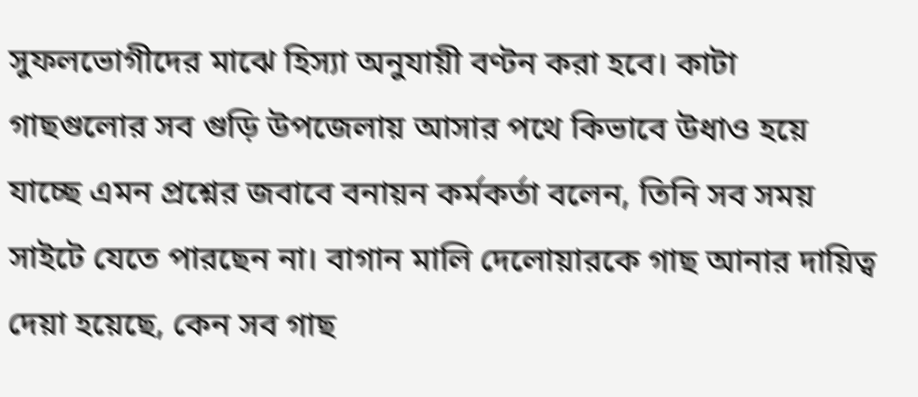সুফলভোগীদের মাঝে হিস্যা অনুযায়ী বণ্টন করা হবে। কাটা গাছগুলোর সব গুড়ি উপজেলায় আসার পথে কিভাবে উধাও হয়ে যাচ্ছে এমন প্রশ্নের জবাবে বনায়ন কর্মকর্তা বলেন, তিনি সব সময় সাইটে যেতে পারছেন না। বাগান মালি দেলোয়ারকে গাছ আনার দায়িত্ব দেয়া হয়েছে, কেন সব গাছ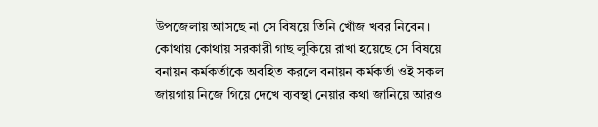উপজেলায় আসছে না সে বিষয়ে তিনি খোঁজ খবর নিবেন। কোথায় কোথায় সরকারী গাছ লুকিয়ে রাখা হয়েছে সে বিষয়ে বনায়ন কর্মকর্তাকে অবহিত করলে বনায়ন কর্মকর্তা ওই সকল জায়গায় নিজে গিয়ে দেখে ব্যবস্থা নেয়ার কথা জানিয়ে আরও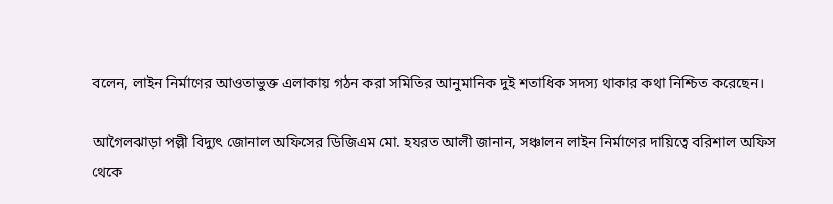বলেন, লাইন নির্মাণের আওতাভুক্ত এলাকায় গঠন করা সমিতির আনুমানিক দুই শতাধিক সদস্য থাকার কথা নিশ্চিত করেছেন।

আগৈলঝাড়া পল্লী বিদ্যুৎ জোনাল অফিসের ডিজিএম মো. হযরত আলী জানান, সঞ্চালন লাইন নির্মাণের দায়িত্বে বরিশাল অফিস থেকে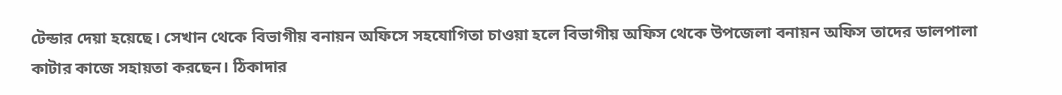টেন্ডার দেয়া হয়েছে। সেখান থেকে বিভাগীয় বনায়ন অফিসে সহযোগিতা চাওয়া হলে বিভাগীয় অফিস থেকে উপজেলা বনায়ন অফিস তাদের ডালপালা কাটার কাজে সহায়তা করছেন। ঠিকাদার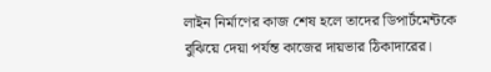লাইন নির্মাণের কাজ শেষ হলে তাদের ডিপার্টমেন্টকে বুঝিয়ে দেয়া পর্যন্ত কাজের দায়ভার ঠিকাদারের।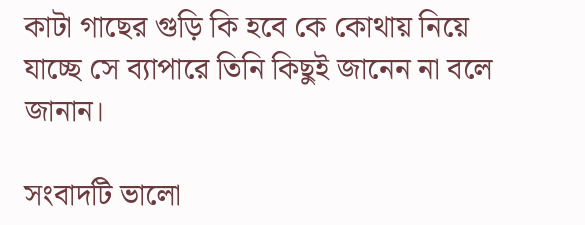কাটা গাছের গুড়ি কি হবে কে কোথায় নিয়ে যাচ্ছে সে ব্যাপারে তিনি কিছুই জানেন না বলে জানান।

সংবাদটি ভালো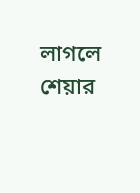লাগলে শেয়ার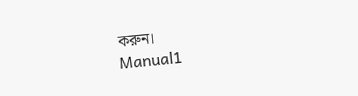করুন।
Manual1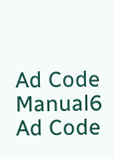Ad Code
Manual6 Ad Code